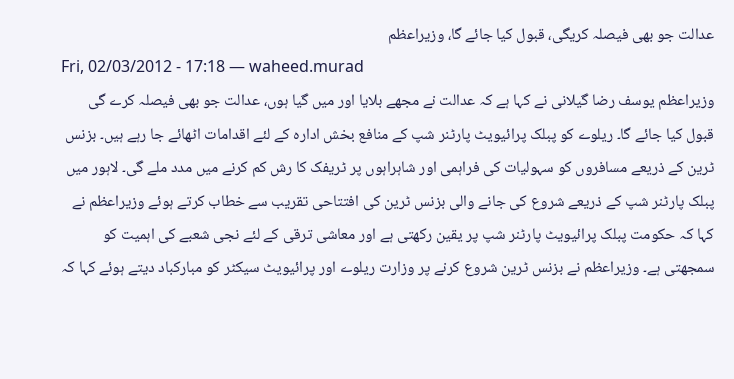عدالت جو بھی فیصلہ کریگی، قبول کیا جائے گا، وزیراعظم
Fri, 02/03/2012 - 17:18 — waheed.murad
وزیراعظم یوسف رضا گیلانی نے کہا ہے کہ عدالت نے مجھے بلایا اور میں گیا ہوں، عدالت جو بھی فیصلہ کرے گی قبول کیا جائے گا۔ ریلوے کو پبلک پرائیویٹ پارٹنر شپ کے منافع بخش ادارہ کے لئے اقدامات اٹھائے جا رہے ہیں۔ بزنس ٹرین کے ذریعے مسافروں کو سہولیات کی فراہمی اور شاہراہوں پر ٹریفک کا رش کم کرنے میں مدد ملے گی۔ لاہور میں پبلک پارٹنر شپ کے ذریعے شروع کی جانے والی بزنس ٹرین کی افتتاحی تقریب سے خطاب کرتے ہوئے وزیراعظم نے کہا کہ حکومت پبلک پرائیویٹ پارٹنر شپ پر یقین رکھتی ہے اور معاشی ترقی کے لئے نجی شعبے کی اہمیت کو سمجھتی ہے۔ وزیراعظم نے بزنس ٹرین شروع کرنے پر وزارت ریلوے اور پرائیویٹ سیکٹر کو مبارکباد دیتے ہوئے کہا کہ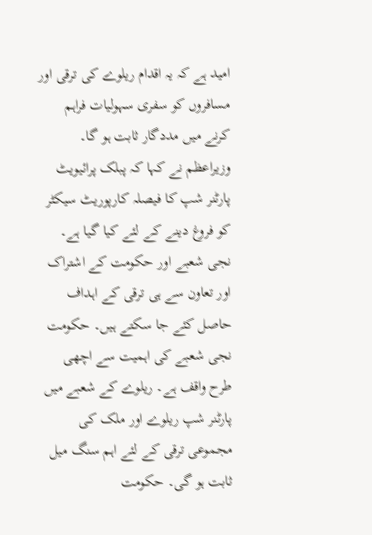امید ہے کہ یہ اقدام ریلوے کی ترقی اور مسافروں کو سفری سہولیات فراہم کرنے میں مددگار ثابت ہو گا۔ وزیراعظم نے کہا کہ پبلک پرائیویٹ پارٹنر شپ کا فیصلہ کارپوریٹ سیکٹر کو فروغ دینے کے لئے کیا گیا ہے۔ نجی شعبے اور حکومت کے اشتراک اور تعاون سے ہی ترقی کے اہداف حاصل کئے جا سکتے ہیں۔ حکومت نجی شعبے کی اہمیت سے اچھی طرح واقف ہے۔ ریلوے کے شعبے میں پارٹنر شپ ریلوے اور ملک کی مجموعی ترقی کے لئے اہم سنگ میل ثابت ہو گی۔ حکومت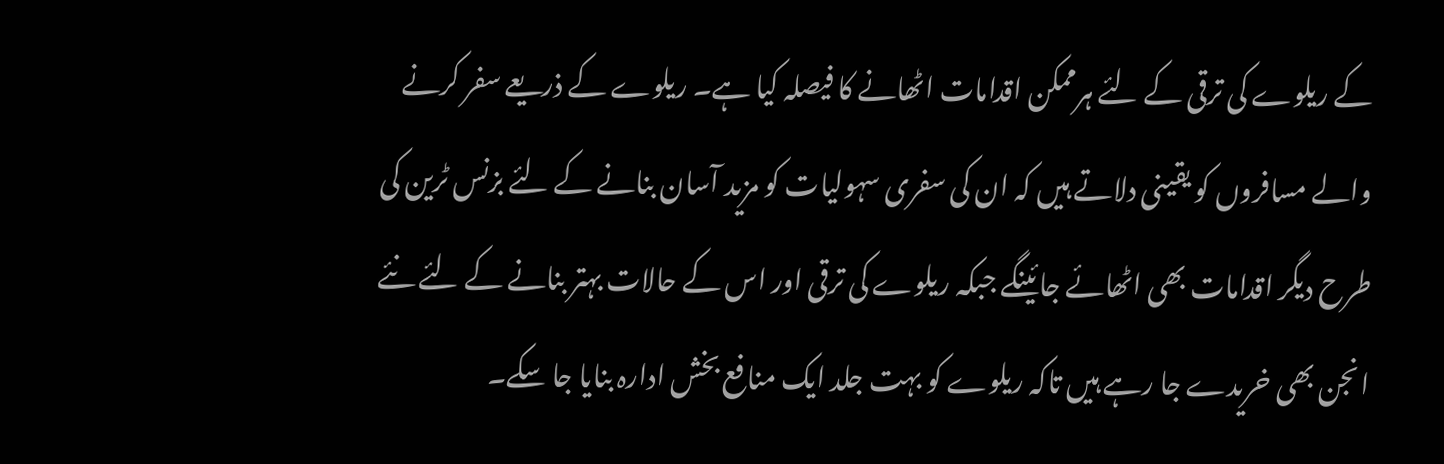کے ریلوے کی ترقی کے لئے ہرممکن اقدامات اٹھانے کا فیصلہ کیا ہے۔ ریلوے کے ذریعے سفر کرنے والے مسافروں کو یقینی دلاتے ہیں کہ ان کی سفری سہولیات کو مزید آسان بنانے کے لئے بزنس ٹرین کی طرح دیگر اقدامات بھی اٹھائے جائینگے جبکہ ریلوے کی ترقی اور اس کے حالات بہتر بنانے کے لئے نئے انجن بھی خریدے جا رہے ہیں تاکہ ریلوے کو بہت جلد ایک منافع بخش ادارہ بنایا جا سکے۔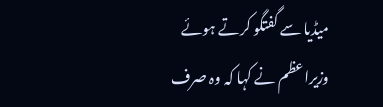میڈیا سے گفتگو کرتے ہوئے وزیراعظم نے کہا کہ وہ صرف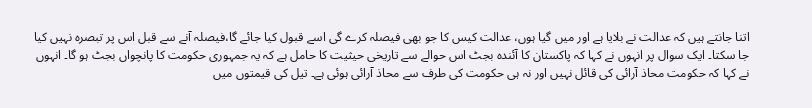اتنا جانتے ہیں کہ عدالت نے بلایا ہے اور میں گیا ہوں، عدالت کیس کا جو بھی فیصلہ کرے گی اسے قبول کیا جائے گا،فیصلہ آنے سے قبل اس پر تبصرہ نہیں کیا جا سکتا۔ ایک سوال پر انہوں نے کہا کہ پاکستان کا آئندہ بجٹ اس حوالے سے تاریخی حیثیت کا حامل ہے کہ یہ جمہوری حکومت کا پانچواں بجٹ ہو گا۔ انہوں نے کہا کہ حکومت محاذ آرائی کی قائل نہیں اور نہ ہی حکومت کی طرف سے محاذ آرائی ہوئی ہے۔ تیل کی قیمتوں میں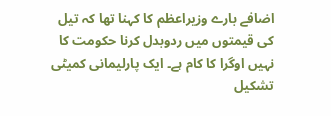اضافے بارے وزیراعظم کا کہنا تھا کہ تیل کی قیمتوں میں ردوبدل کرنا حکومت کا نہیں اوگرا کا کام ہے۔ ایک پارلیمانی کمیٹی تشکیل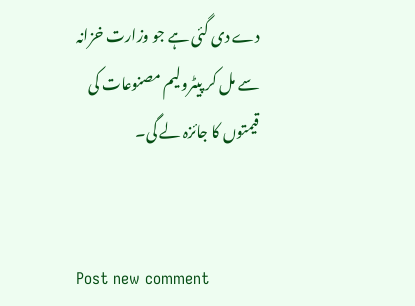دے دی گئی ہے جو وزارت خزانہ سے مل کر پیٹرولیم مصنوعات کی قیمتوں کا جائزہ لے گی۔


Post new comment